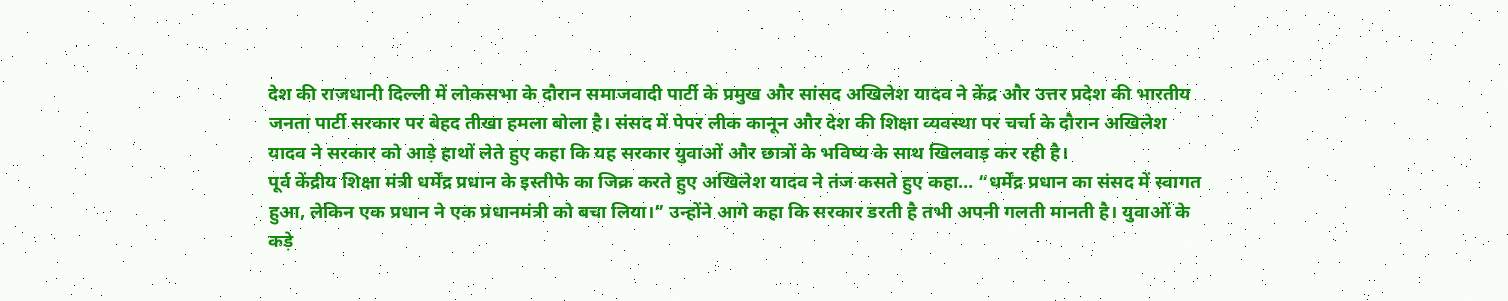देश की राजधानी दिल्ली में लोकसभा के दौरान समाजवादी पार्टी के प्रमुख और सांसद अखिलेश यादव ने केंद्र और उत्तर प्रदेश की भारतीय जनता पार्टी सरकार पर बेहद तीखा हमला बोला है। संसद में पेपर लीक कानून और देश की शिक्षा व्यवस्था पर चर्चा के दौरान अखिलेश यादव ने सरकार को आड़े हाथों लेते हुए कहा कि यह सरकार युवाओं और छात्रों के भविष्य के साथ खिलवाड़ कर रही है।
पूर्व केंद्रीय शिक्षा मंत्री धर्मेंद्र प्रधान के इस्तीफे का जिक्र करते हुए अखिलेश यादव ने तंज कसते हुए कहा… “धर्मेंद्र प्रधान का संसद में स्वागत हुआ, लेकिन एक प्रधान ने एक प्रधानमंत्री को बचा लिया।” उन्होंने आगे कहा कि सरकार डरती है तभी अपनी गलती मानती है। युवाओं के कड़े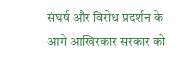संघर्ष और विरोध प्रदर्शन के आगे आखिरकार सरकार को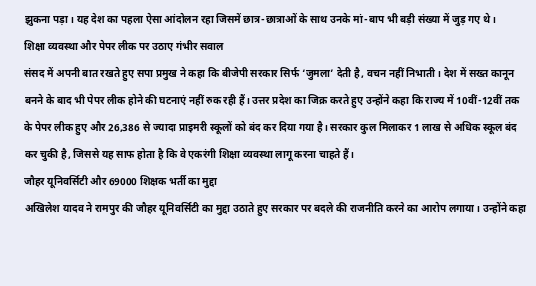झुकना पड़ा। यह देश का पहला ऐसा आंदोलन रहा जिसमें छात्र-छात्राओं के साथ उनके मां-बाप भी बड़ी संख्या में जुड़ गए थे।
शिक्षा व्यवस्था और पेपर लीक पर उठाए गंभीर सवाल
संसद में अपनी बात रखते हुए सपा प्रमुख ने कहा कि बीजेपी सरकार सिर्फ ‘जुमला’ देती है, वचन नहीं निभाती। देश में सख्त कानून बनने के बाद भी पेपर लीक होने की घटनाएं नहीं रुक रही हैं। उत्तर प्रदेश का जिक्र करते हुए उन्होंने कहा कि राज्य में 10वीं-12वीं तक के पेपर लीक हुए और 26,386 से ज्यादा प्राइमरी स्कूलों को बंद कर दिया गया है। सरकार कुल मिलाकर 1 लाख से अधिक स्कूल बंद कर चुकी है, जिससे यह साफ होता है कि वे एकरंगी शिक्षा व्यवस्था लागू करना चाहते हैं।
जौहर यूनिवर्सिटी और 69000 शिक्षक भर्ती का मुद्दा
अखिलेश यादव ने रामपुर की जौहर यूनिवर्सिटी का मुद्दा उठाते हुए सरकार पर बदले की राजनीति करने का आरोप लगाया। उन्होंने कहा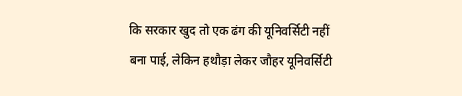कि सरकार खुद तो एक ढंग की यूनिवर्सिटी नहीं बना पाई, लेकिन हथौड़ा लेकर जौहर यूनिवर्सिटी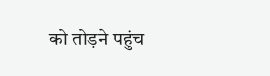को तोड़ने पहुंच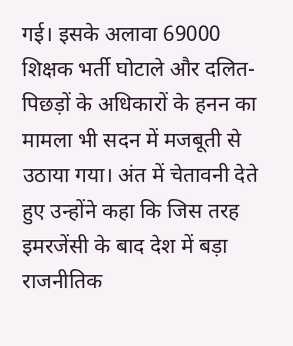गई। इसके अलावा 69000 शिक्षक भर्ती घोटाले और दलित-पिछड़ों के अधिकारों के हनन का मामला भी सदन में मजबूती से उठाया गया। अंत में चेतावनी देते हुए उन्होंने कहा कि जिस तरह इमरजेंसी के बाद देश में बड़ा राजनीतिक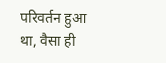परिवर्तन हुआ था, वैसा ही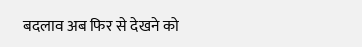बदलाव अब फिर से देखने को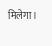मिलेगा।